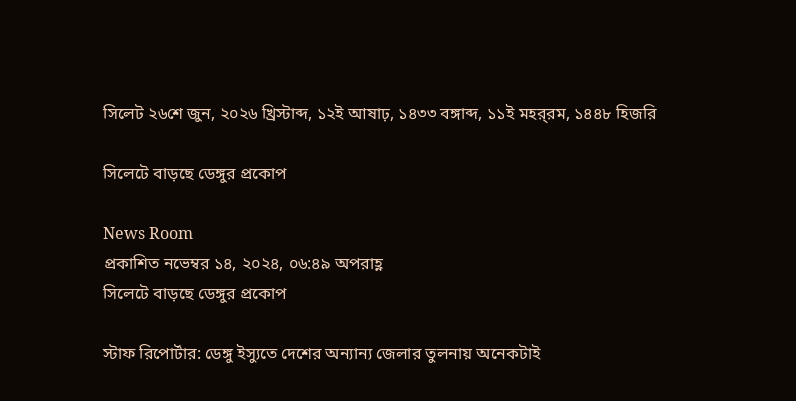সিলেট ২৬শে জুন, ২০২৬ খ্রিস্টাব্দ, ১২ই আষাঢ়, ১৪৩৩ বঙ্গাব্দ, ১১ই মহর্‌রম, ১৪৪৮ হিজরি

সিলেটে বাড়ছে ডেঙ্গুর প্রকোপ

News Room
প্রকাশিত নভেম্বর ১৪, ২০২৪, ০৬:৪৯ অপরাহ্ণ
সিলেটে বাড়ছে ডেঙ্গুর প্রকোপ

স্টাফ রিপোর্টার: ডেঙ্গু ইস্যুতে দেশের অন্যান্য জেলার তুলনায় অনেকটাই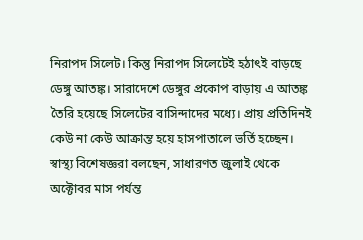নিরাপদ সিলেট। কিন্তু নিরাপদ সিলেটেই হঠাৎই বাড়ছে ডেঙ্গু আতঙ্ক। সারাদেশে ডেঙ্গুর প্রকোপ বাড়ায় এ আতঙ্ক তৈরি হয়েছে সিলেটের বাসিন্দাদের মধ্যে। প্রায় প্রতিদিনই কেউ না কেউ আক্রান্ত হয়ে হাসপাতালে ভর্তি হচ্ছেন। স্বাস্থ্য বিশেষজ্ঞরা বলছেন, সাধারণত জুলাই থেকে অক্টোবর মাস পর্যন্ত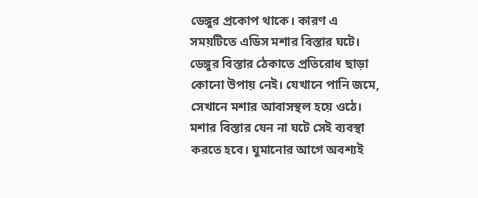ডেঙ্গুর প্রকোপ থাকে। কারণ এ সময়টিতে এডিস মশার বিস্তার ঘটে। ডেঙ্গুর বিস্তার ঠেকাতে প্রতিরোধ ছাড়া কোনো উপায় নেই। যেখানে পানি জমে, সেখানে মশার আবাসস্থল হয়ে ওঠে। মশার বিস্তার যেন না ঘটে সেই ব্যবস্থা করতে হবে। ঘুমানোর আগে অবশ্যই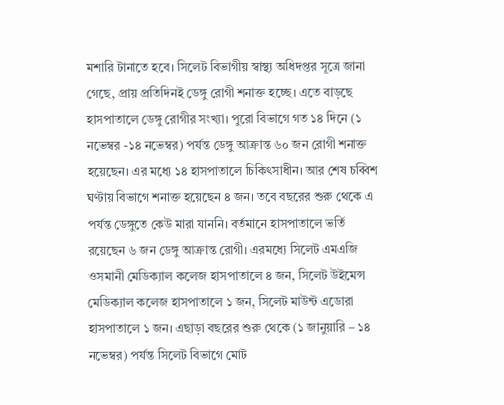মশারি টানাতে হবে। সিলেট বিভাগীয় স্বাস্থ্য অধিদপ্তর সূত্রে জানা গেছে, প্রায় প্রতিদিনই ডেঙ্গু রোগী শনাক্ত হচ্ছে। এতে বাড়ছে হাসপাতালে ডেঙ্গু রোগীর সংখ্যা। পুরো বিভাগে গত ১৪ দিনে (১ নভেম্বর -১৪ নভেম্বর) পর্যন্ত ডেঙ্গু আক্রান্ত ৬০ জন রোগী শনাক্ত হয়েছেন। এর মধ্যে ১৪ হাসপাতালে চিকিৎসাধীন। আর শেষ চব্বিশ ঘণ্টায় বিভাগে শনাক্ত হয়েছেন ৪ জন। তবে বছরের শুরু থেকে এ পর্যন্ত ডেঙ্গুতে কেউ মারা যাননি। বর্তমানে হাসপাতালে ভর্তি রয়েছেন ৬ জন ডেঙ্গু আক্রান্ত রোগী। এরমধ্যে সিলেট এমএজি ওসমানী মেডিক্যাল কলেজ হাসপাতালে ৪ জন, সিলেট উইমেন্স মেডিক্যাল কলেজ হাসপাতালে ১ জন, সিলেট মাউন্ট এডোরা হাসপাতালে ১ জন। এছাড়া বছরের শুরু থেকে (১ জানুয়ারি – ১৪ নভেম্বর) পর্যন্ত সিলেট বিভাগে মোট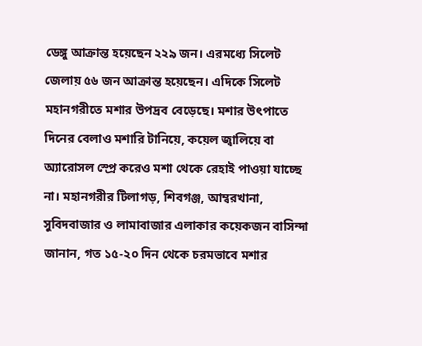ডেঙ্গু আক্রান্ত হয়েছেন ২২৯ জন। এরমধ্যে সিলেট জেলায় ৫৬ জন আক্রান্ত হয়েছেন। এদিকে সিলেট মহানগরীতে মশার উপদ্রব বেড়েছে। মশার উৎপাতে দিনের বেলাও মশারি টানিয়ে, কয়েল জ্বালিয়ে বা অ্যারোসল স্প্রে করেও মশা থেকে রেহাই পাওয়া যাচ্ছে না। মহানগরীর টিলাগড়, শিবগঞ্জ, আম্বরখানা, সুবিদবাজার ও লামাবাজার এলাকার কয়েকজন বাসিন্দা জানান, গত ১৫-২০ দিন থেকে চরমভাবে মশার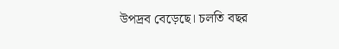উপদ্রব বেড়েছে। চলতি বছর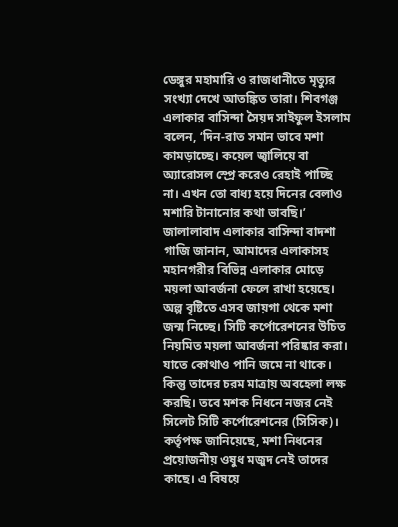ডেঙ্গুর মহামারি ও রাজধানীতে মৃত্যুর সংখ্যা দেখে আতঙ্কিত তারা। শিবগঞ্জ এলাকার বাসিন্দা সৈয়দ সাইফুল ইসলাম বলেন, ‘দিন-রাত সমান ভাবে মশা কামড়াচ্ছে। কয়েল জ্বালিয়ে বা অ্যারোসল স্প্রে করেও রেহাই পাচ্ছি না। এখন তো বাধ্য হয়ে দিনের বেলাও মশারি টানানোর কথা ভাবছি।’ জালালাবাদ এলাকার বাসিন্দা বাদশা গাজি জানান, আমাদের এলাকাসহ মহানগরীর বিভিন্ন এলাকার মোড়ে ময়লা আবর্জনা ফেলে রাখা হয়েছে। অল্প বৃষ্টিতে এসব জায়গা থেকে মশা জন্ম নিচ্ছে। সিটি কর্পোরেশনের উচিত নিয়মিত ময়লা আবর্জনা পরিষ্কার করা। যাতে কোথাও পানি জমে না থাকে। কিন্তু তাদের চরম মাত্রায় অবহেলা লক্ষ করছি। তবে মশক নিধনে নজর নেই সিলেট সিটি কর্পোরেশনের (সিসিক)। কর্তৃপক্ষ জানিয়েছে, মশা নিধনের প্রয়োজনীয় ওষুধ মজুদ নেই তাদের কাছে। এ বিষয়ে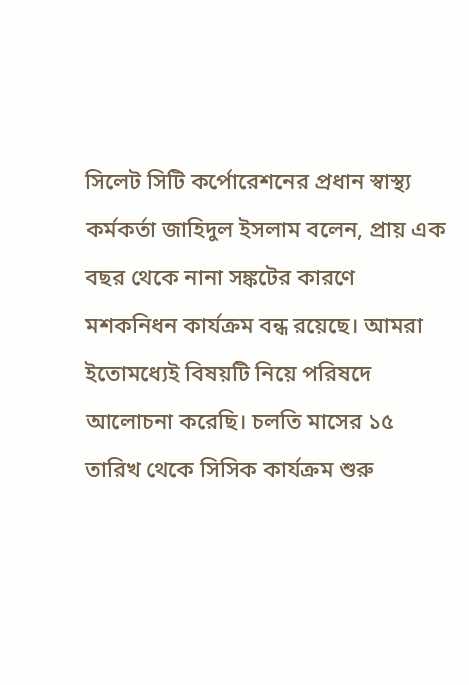সিলেট সিটি কর্পোরেশনের প্রধান স্বাস্থ্য কর্মকর্তা জাহিদুল ইসলাম বলেন, প্রায় এক বছর থেকে নানা সঙ্কটের কারণে মশকনিধন কার্যক্রম বন্ধ রয়েছে। আমরা ইতোমধ্যেই বিষয়টি নিয়ে পরিষদে আলোচনা করেছি। চলতি মাসের ১৫ তারিখ থেকে সিসিক কার্যক্রম শুরু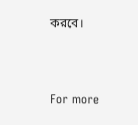করবে।



For more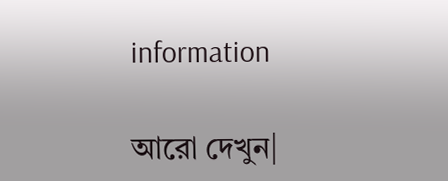information

আরো দেখুন|